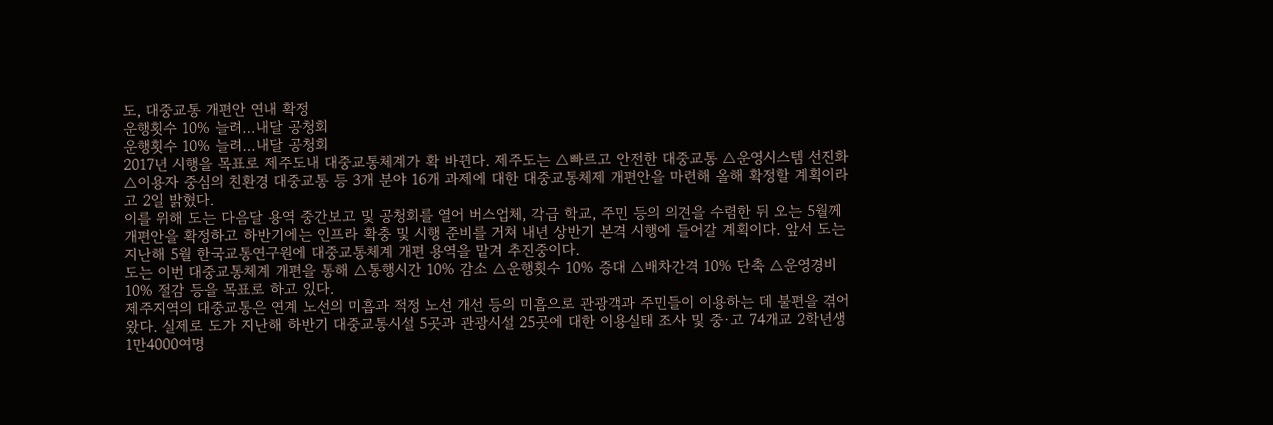도, 대중교통 개편안 연내 확정
운행횟수 10% 늘려…내달 공청회
운행횟수 10% 늘려…내달 공청회
2017년 시행을 목표로 제주도내 대중교통체계가 확 바뀐다. 제주도는 △빠르고 안전한 대중교통 △운영시스템 선진화 △이용자 중심의 친환경 대중교통 등 3개 분야 16개 과제에 대한 대중교통체제 개편안을 마련해 올해 확정할 계획이라고 2일 밝혔다.
이를 위해 도는 다음달 용역 중간보고 및 공청회를 열어 버스업체, 각급 학교, 주민 등의 의견을 수렴한 뒤 오는 5월께 개편안을 확정하고 하반기에는 인프라 확충 및 시행 준비를 거쳐 내년 상반기 본격 시행에 들어갈 계획이다. 앞서 도는 지난해 5월 한국교통연구원에 대중교통체계 개편 용역을 맡겨 추진중이다.
도는 이번 대중교통체계 개편을 통해 △통행시간 10% 감소 △운행횟수 10% 증대 △배차간격 10% 단축 △운영경비 10% 절감 등을 목표로 하고 있다.
제주지역의 대중교통은 연계 노선의 미흡과 적정 노선 개선 등의 미흡으로 관광객과 주민들이 이용하는 데 불편을 겪어왔다. 실제로 도가 지난해 하반기 대중교통시설 5곳과 관광시설 25곳에 대한 이용실태 조사 및 중·고 74개교 2학년생 1만4000여명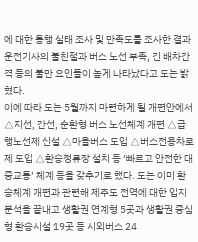에 대한 통행 실태 조사 및 만족도를 조사한 결과 운전기사의 불친절과 버스 노선 부족, 긴 배차간격 등의 불만 요인들이 높게 나타났다고 도는 밝혔다.
이에 따라 도는 5월까지 마련하게 될 개편안에서 △지선, 간선, 순환형 버스 노선체계 개편 △급행노선제 신설 △마을버스 도입 △버스전용차로제 도입 △환승정류장 설치 등 ‘빠르고 안전한 대중교통’ 체계 등을 갖추기로 했다. 도는 이미 환승체계 개편과 관련해 제주도 전역에 대한 입지 분석을 끝내고 생활권 연계형 5곳과 생활권 중심형 환승시설 19곳 등 시외버스 24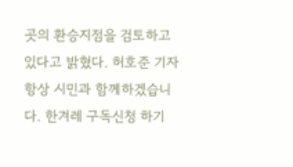곳의 환승지점을 검토하고 있다고 밝혔다. 허호준 기자
항상 시민과 함께하겠습니다. 한겨레 구독신청 하기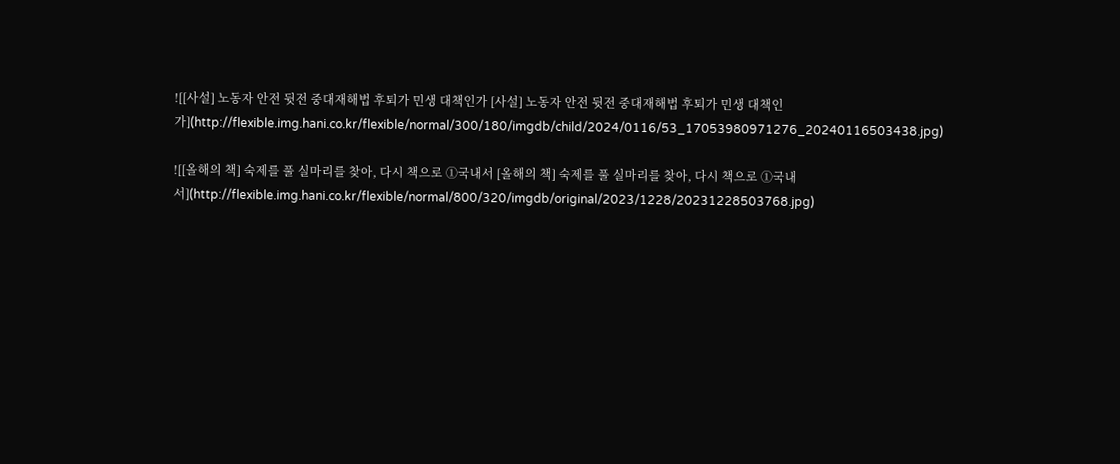![[사설] 노동자 안전 뒷전 중대재해법 후퇴가 민생 대책인가 [사설] 노동자 안전 뒷전 중대재해법 후퇴가 민생 대책인가](http://flexible.img.hani.co.kr/flexible/normal/300/180/imgdb/child/2024/0116/53_17053980971276_20240116503438.jpg)

![[올해의 책] 숙제를 풀 실마리를 찾아, 다시 책으로 ①국내서 [올해의 책] 숙제를 풀 실마리를 찾아, 다시 책으로 ①국내서](http://flexible.img.hani.co.kr/flexible/normal/800/320/imgdb/original/2023/1228/20231228503768.jpg)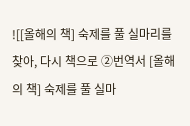![[올해의 책] 숙제를 풀 실마리를 찾아, 다시 책으로 ②번역서 [올해의 책] 숙제를 풀 실마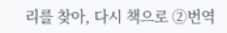리를 찾아, 다시 책으로 ②번역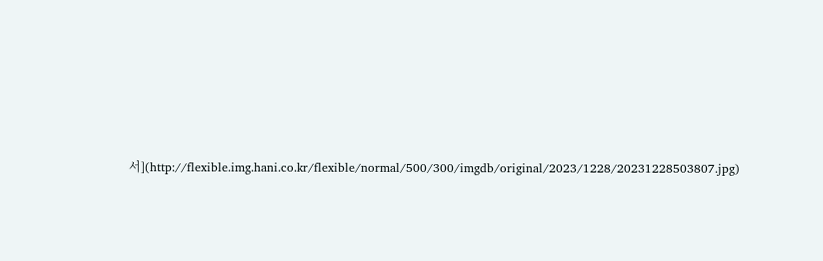서](http://flexible.img.hani.co.kr/flexible/normal/500/300/imgdb/original/2023/1228/20231228503807.jpg)